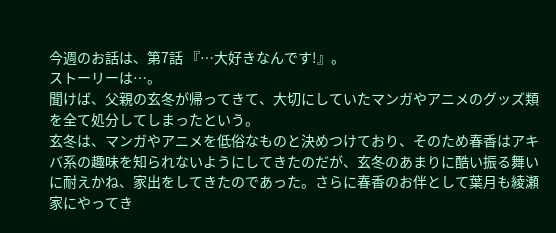今週のお話は、第7話 『…大好きなんです!』。
ストーリーは…。
聞けば、父親の玄冬が帰ってきて、大切にしていたマンガやアニメのグッズ類を全て処分してしまったという。
玄冬は、マンガやアニメを低俗なものと決めつけており、そのため春香はアキバ系の趣味を知られないようにしてきたのだが、玄冬のあまりに酷い振る舞いに耐えかね、家出をしてきたのであった。さらに春香のお伴として葉月も綾瀬家にやってき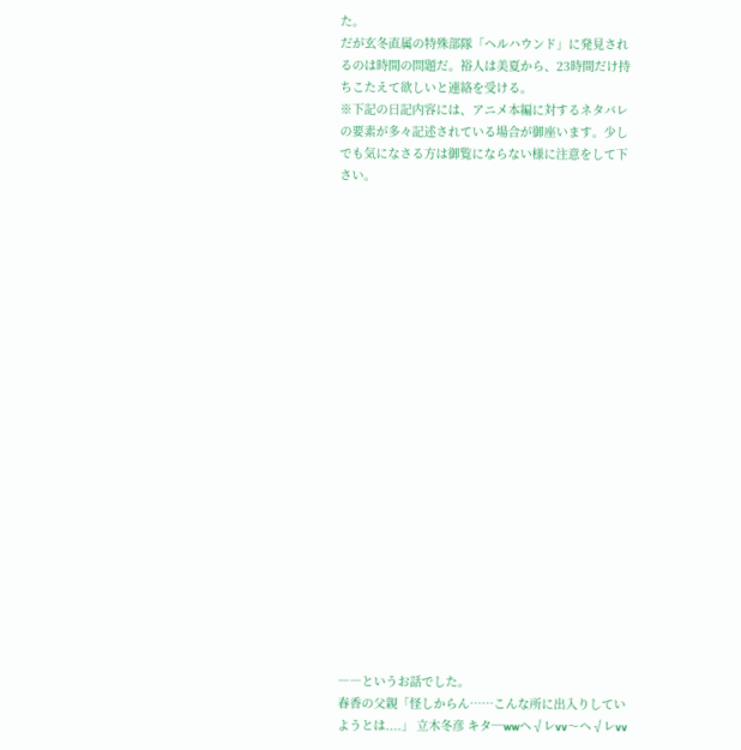た。
だが玄冬直属の特殊部隊「ヘルハウンド」に発見されるのは時間の問題だ。裕人は美夏から、23時間だけ持ちこたえて欲しいと連絡を受ける。
※下記の日記内容には、アニメ本編に対するネタバレの要素が多々記述されている場合が御座います。少しでも気になさる方は御覧にならない様に注意をして下さい。






















――というお話でした。
春香の父親「怪しからん……こんな所に出入りしていようとは....」 立木冬彦 キタ─wwヘ√レvv〜ヘ√レvv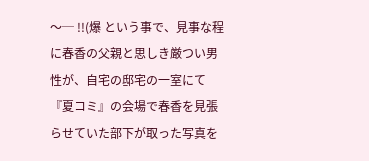〜─ !!(爆 という事で、見事な程に春香の父親と思しき厳つい男性が、自宅の邸宅の一室にて『夏コミ』の会場で春香を見張らせていた部下が取った写真を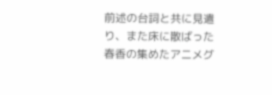前述の台詞と共に見遣り、また床に散ばった春香の集めたアニメグ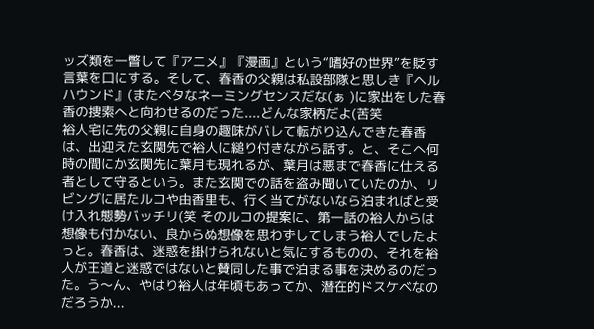ッズ類を一瞥して『アニメ』『漫画』という“嗜好の世界”を貶す言葉を口にする。そして、春香の父親は私設部隊と思しき『ヘルハウンド』(またベタなネーミングセンスだな(ぁ )に家出をした春香の捜索へと向わせるのだった....どんな家柄だよ(苦笑
裕人宅に先の父親に自身の趣味がバレて転がり込んできた春香は、出迎えた玄関先で裕人に縋り付きながら話す。と、そこへ何時の間にか玄関先に葉月も現れるが、葉月は悪まで春香に仕える者として守るという。また玄関での話を盗み聞いていたのか、リビングに居たルコや由香里も、行く当てがないなら泊まればと受け入れ態勢バッチリ(笑 そのルコの提案に、第一話の裕人からは想像も付かない、良からぬ想像を思わずしてしまう裕人でしたよっと。春香は、迷惑を掛けられないと気にするものの、それを裕人が王道と迷惑ではないと賛同した事で泊まる事を決めるのだった。う〜ん、やはり裕人は年頃もあってか、潜在的ドスケベなのだろうか...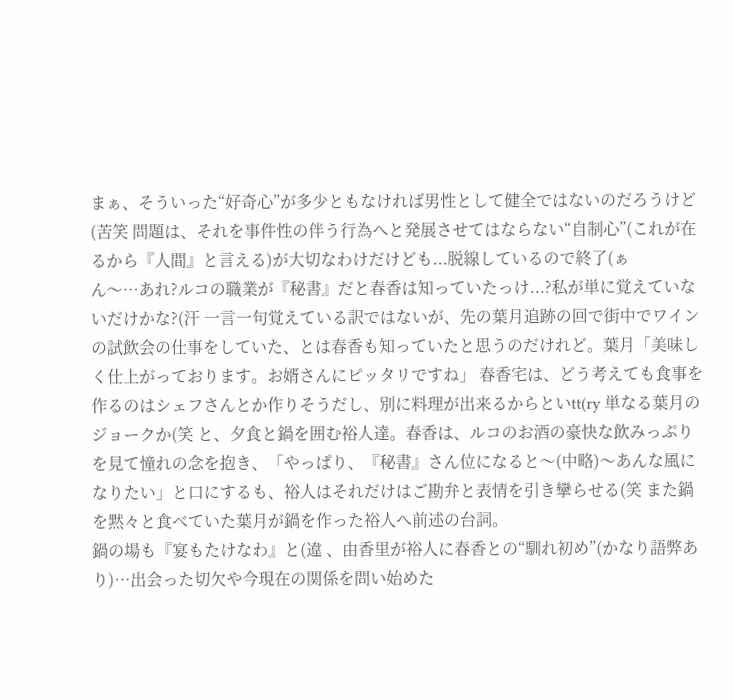まぁ、そういった“好奇心”が多少ともなければ男性として健全ではないのだろうけど(苦笑 問題は、それを事件性の伴う行為へと発展させてはならない“自制心”(これが在るから『人間』と言える)が大切なわけだけども...脱線しているので終了(ぁ
ん〜…あれ?ルコの職業が『秘書』だと春香は知っていたっけ...?私が単に覚えていないだけかな?(汗 一言一句覚えている訳ではないが、先の葉月追跡の回で街中でワインの試飲会の仕事をしていた、とは春香も知っていたと思うのだけれど。葉月「美味しく仕上がっております。お婿さんにピッタリですね」 春香宅は、どう考えても食事を作るのはシェフさんとか作りそうだし、別に料理が出来るからといtt(ry 単なる葉月のジョークか(笑 と、夕食と鍋を囲む裕人達。春香は、ルコのお酒の豪快な飲みっぷりを見て憧れの念を抱き、「やっぱり、『秘書』さん位になると〜(中略)〜あんな風になりたい」と口にするも、裕人はそれだけはご勘弁と表情を引き攣らせる(笑 また鍋を黙々と食べていた葉月が鍋を作った裕人へ前述の台詞。
鍋の場も『宴もたけなわ』と(違 、由香里が裕人に春香との“馴れ初め”(かなり語弊あり)…出会った切欠や今現在の関係を問い始めた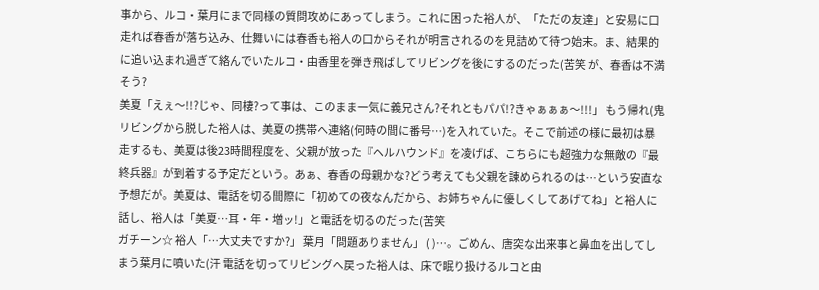事から、ルコ・葉月にまで同様の質問攻めにあってしまう。これに困った裕人が、「ただの友達」と安易に口走れば春香が落ち込み、仕舞いには春香も裕人の口からそれが明言されるのを見詰めて待つ始末。ま、結果的に追い込まれ過ぎて絡んでいたルコ・由香里を弾き飛ばしてリビングを後にするのだった(苦笑 が、春香は不満そう?
美夏「えぇ〜!!?じゃ、同棲?って事は、このまま一気に義兄さん?それともパパ!?きゃぁぁぁ〜!!!」 もう帰れ(鬼 リビングから脱した裕人は、美夏の携帯へ連絡(何時の間に番号…)を入れていた。そこで前述の様に最初は暴走するも、美夏は後23時間程度を、父親が放った『ヘルハウンド』を凌げば、こちらにも超強力な無敵の『最終兵器』が到着する予定だという。あぁ、春香の母親かな?どう考えても父親を諌められるのは…という安直な予想だが。美夏は、電話を切る間際に「初めての夜なんだから、お姉ちゃんに優しくしてあげてね」と裕人に話し、裕人は「美夏…耳・年・増ッ!」と電話を切るのだった(苦笑
ガチーン☆ 裕人「…大丈夫ですか?」 葉月「問題ありません」 ( )…。ごめん、唐突な出来事と鼻血を出してしまう葉月に噴いた(汗 電話を切ってリビングへ戻った裕人は、床で眠り扱けるルコと由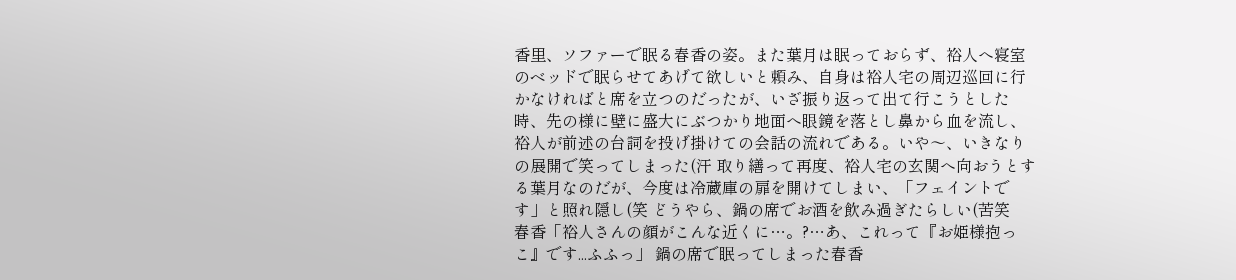香里、ソファーで眠る春香の姿。また葉月は眠っておらず、裕人へ寝室のベッドで眠らせてあげて欲しいと頼み、自身は裕人宅の周辺巡回に行かなければと席を立つのだったが、いざ振り返って出て行こうとした時、先の様に壁に盛大にぶつかり地面へ眼鏡を落とし鼻から血を流し、裕人が前述の台詞を投げ掛けての会話の流れである。いや〜、いきなりの展開で笑ってしまった(汗 取り繕って再度、裕人宅の玄関へ向おうとする葉月なのだが、今度は冷蔵庫の扉を開けてしまい、「フェイントです」と照れ隠し(笑 どうやら、鍋の席でお酒を飲み過ぎたらしい(苦笑
春香「裕人さんの顔がこんな近くに…。?…あ、これって『お姫様抱っこ』です...ふふっ」 鍋の席で眠ってしまった春香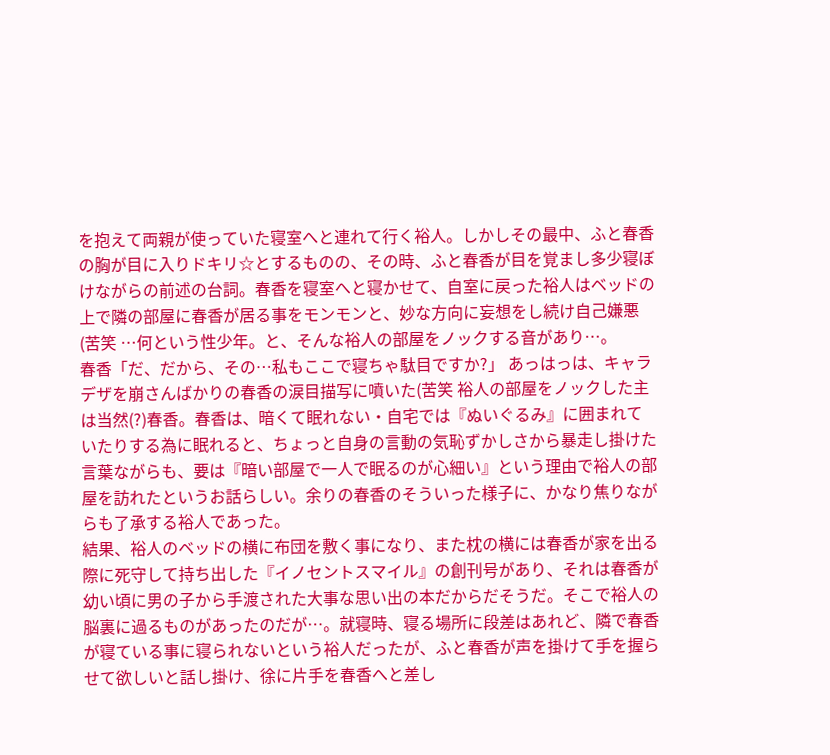を抱えて両親が使っていた寝室へと連れて行く裕人。しかしその最中、ふと春香の胸が目に入りドキリ☆とするものの、その時、ふと春香が目を覚まし多少寝ぼけながらの前述の台詞。春香を寝室へと寝かせて、自室に戻った裕人はベッドの上で隣の部屋に春香が居る事をモンモンと、妙な方向に妄想をし続け自己嫌悪(苦笑 …何という性少年。と、そんな裕人の部屋をノックする音があり…。
春香「だ、だから、その…私もここで寝ちゃ駄目ですか?」 あっはっは、キャラデザを崩さんばかりの春香の涙目描写に噴いた(苦笑 裕人の部屋をノックした主は当然(?)春香。春香は、暗くて眠れない・自宅では『ぬいぐるみ』に囲まれていたりする為に眠れると、ちょっと自身の言動の気恥ずかしさから暴走し掛けた言葉ながらも、要は『暗い部屋で一人で眠るのが心細い』という理由で裕人の部屋を訪れたというお話らしい。余りの春香のそういった様子に、かなり焦りながらも了承する裕人であった。
結果、裕人のベッドの横に布団を敷く事になり、また枕の横には春香が家を出る際に死守して持ち出した『イノセントスマイル』の創刊号があり、それは春香が幼い頃に男の子から手渡された大事な思い出の本だからだそうだ。そこで裕人の脳裏に過るものがあったのだが…。就寝時、寝る場所に段差はあれど、隣で春香が寝ている事に寝られないという裕人だったが、ふと春香が声を掛けて手を握らせて欲しいと話し掛け、徐に片手を春香へと差し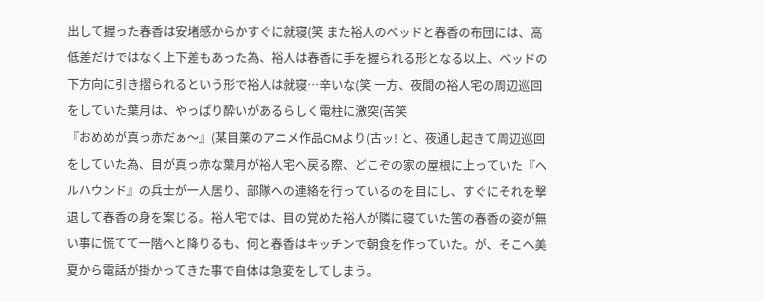出して握った春香は安堵感からかすぐに就寝(笑 また裕人のベッドと春香の布団には、高低差だけではなく上下差もあった為、裕人は春香に手を握られる形となる以上、ベッドの下方向に引き摺られるという形で裕人は就寝…辛いな(笑 一方、夜間の裕人宅の周辺巡回をしていた葉月は、やっぱり酔いがあるらしく電柱に激突(苦笑
『おめめが真っ赤だぁ〜』(某目薬のアニメ作品CMより(古ッ! と、夜通し起きて周辺巡回をしていた為、目が真っ赤な葉月が裕人宅へ戻る際、どこぞの家の屋根に上っていた『ヘルハウンド』の兵士が一人居り、部隊への連絡を行っているのを目にし、すぐにそれを撃退して春香の身を案じる。裕人宅では、目の覚めた裕人が隣に寝ていた筈の春香の姿が無い事に慌てて一階へと降りるも、何と春香はキッチンで朝食を作っていた。が、そこへ美夏から電話が掛かってきた事で自体は急変をしてしまう。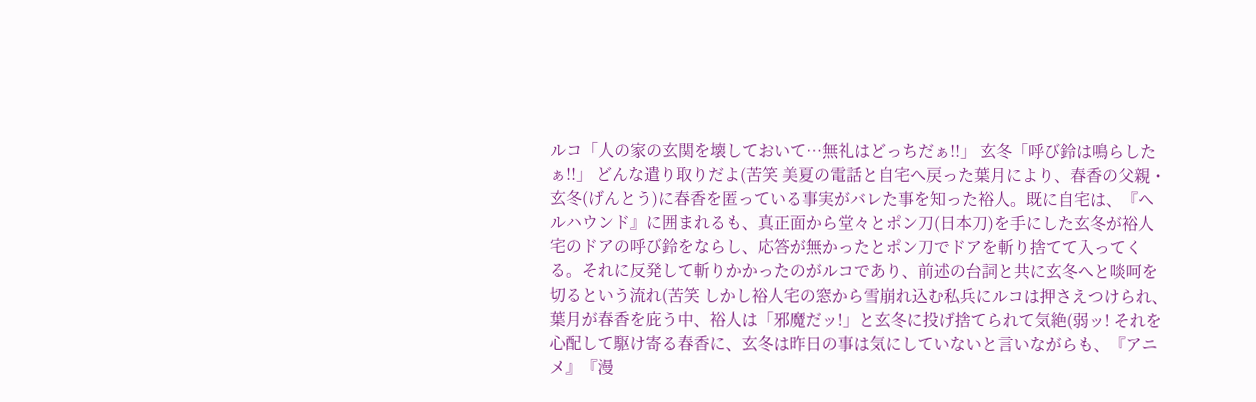ルコ「人の家の玄関を壊しておいて…無礼はどっちだぁ!!」 玄冬「呼び鈴は鳴らしたぁ!!」 どんな遣り取りだよ(苦笑 美夏の電話と自宅へ戻った葉月により、春香の父親・玄冬(げんとう)に春香を匿っている事実がバレた事を知った裕人。既に自宅は、『ヘルハウンド』に囲まれるも、真正面から堂々とポン刀(日本刀)を手にした玄冬が裕人宅のドアの呼び鈴をならし、応答が無かったとポン刀でドアを斬り捨てて入ってくる。それに反発して斬りかかったのがルコであり、前述の台詞と共に玄冬へと啖呵を切るという流れ(苦笑 しかし裕人宅の窓から雪崩れ込む私兵にルコは押さえつけられ、葉月が春香を庇う中、裕人は「邪魔だッ!」と玄冬に投げ捨てられて気絶(弱ッ! それを心配して駆け寄る春香に、玄冬は昨日の事は気にしていないと言いながらも、『アニメ』『漫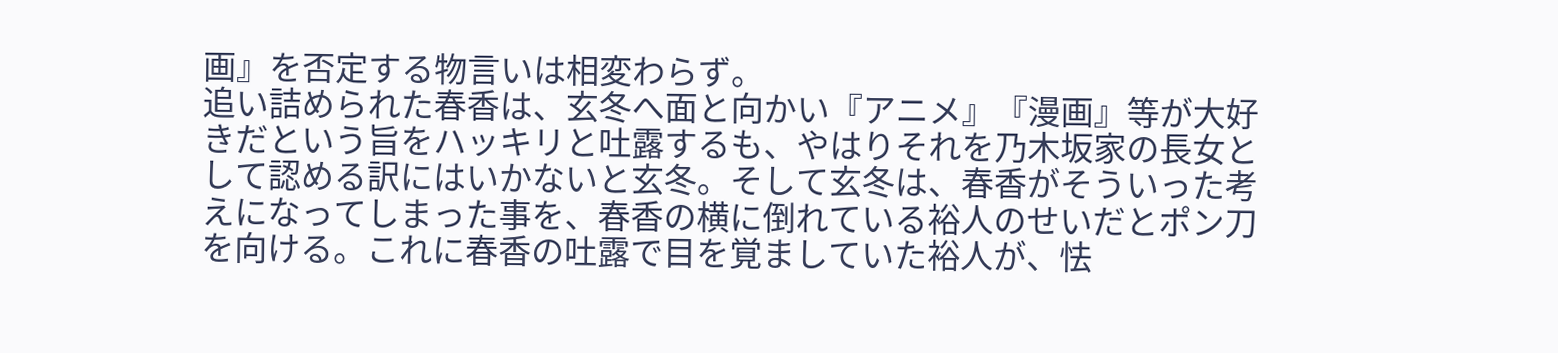画』を否定する物言いは相変わらず。
追い詰められた春香は、玄冬へ面と向かい『アニメ』『漫画』等が大好きだという旨をハッキリと吐露するも、やはりそれを乃木坂家の長女として認める訳にはいかないと玄冬。そして玄冬は、春香がそういった考えになってしまった事を、春香の横に倒れている裕人のせいだとポン刀を向ける。これに春香の吐露で目を覚ましていた裕人が、怯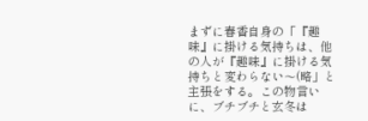まずに春香自身の「『趣味』に掛ける気持ちは、他の人が『趣味』に掛ける気持ちと変わらない〜(略」と主張をする。この物言いに、ブチブチと玄冬は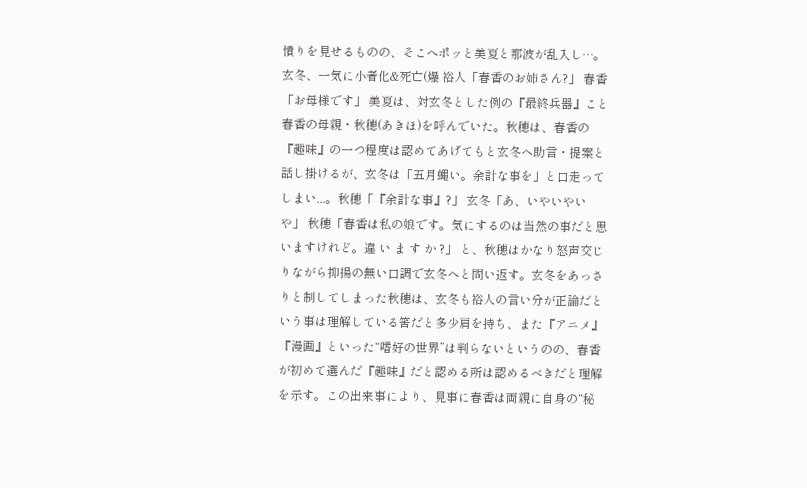憤りを見せるものの、そこへポッと美夏と那波が乱入し…。
玄冬、一気に小者化&死亡(爆 裕人「春香のお姉さん?」 春香「お母様です」 美夏は、対玄冬とした例の『最終兵器』こと春香の母親・秋穂(あきほ)を呼んでいた。秋穂は、春香の『趣味』の一つ程度は認めてあげてもと玄冬へ助言・提案と話し掛けるが、玄冬は「五月蝿い。余計な事を」と口走ってしまい...。秋穂「『余計な事』?」 玄冬「あ、いやいやいや」 秋穂「春香は私の娘です。気にするのは当然の事だと思いますけれど。違 い ま す か ?」 と、秋穂はかなり怒声交じりながら抑揚の無い口調で玄冬へと問い返す。玄冬をあっさりと制してしまった秋穂は、玄冬も裕人の言い分が正論だという事は理解している筈だと多少肩を持ち、また『アニメ』『漫画』といった“嗜好の世界”は判らないというのの、春香が初めて選んだ『趣味』だと認める所は認めるべきだと理解を示す。この出来事により、見事に春香は両親に自身の“秘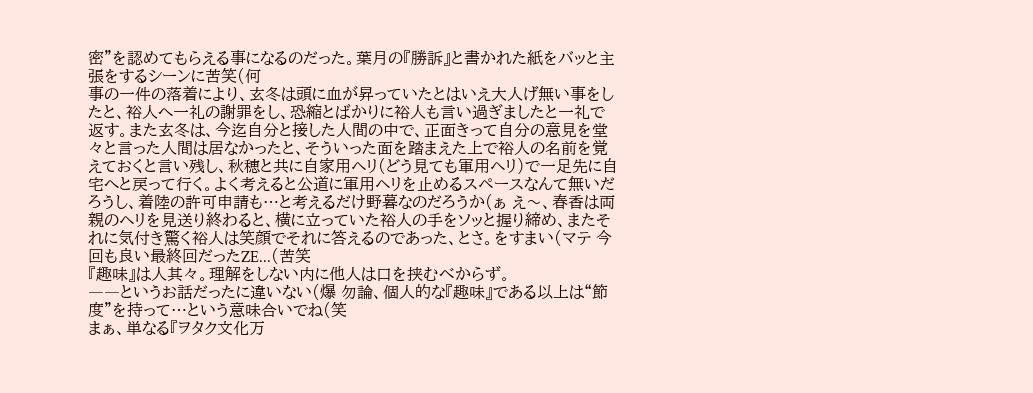密”を認めてもらえる事になるのだった。葉月の『勝訴』と書かれた紙をバッと主張をするシーンに苦笑(何
事の一件の落着により、玄冬は頭に血が昇っていたとはいえ大人げ無い事をしたと、裕人へ一礼の謝罪をし、恐縮とばかりに裕人も言い過ぎましたと一礼で返す。また玄冬は、今迄自分と接した人間の中で、正面きって自分の意見を堂々と言った人間は居なかったと、そういった面を踏まえた上で裕人の名前を覚えておくと言い残し、秋穂と共に自家用ヘリ(どう見ても軍用ヘリ)で一足先に自宅へと戻って行く。よく考えると公道に軍用ヘリを止めるスペースなんて無いだろうし、着陸の許可申請も…と考えるだけ野暮なのだろうか(ぁ え〜、春香は両親のヘリを見送り終わると、横に立っていた裕人の手をソッと握り締め、またそれに気付き驚く裕人は笑顔でそれに答えるのであった、とさ。をすまい(マテ 今回も良い最終回だったZE...(苦笑
『趣味』は人其々。理解をしない内に他人は口を挟むべからず。
――というお話だったに違いない(爆 勿論、個人的な『趣味』である以上は“節度”を持って…という意味合いでね(笑
まぁ、単なる『ヲタク文化万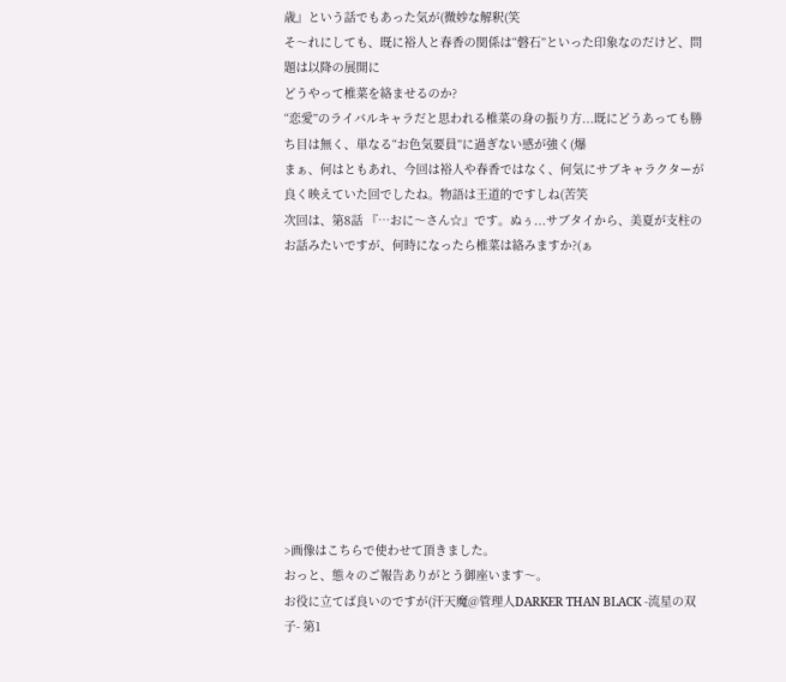歳』という話でもあった気が(微妙な解釈(笑
そ〜れにしても、既に裕人と春香の関係は“磐石”といった印象なのだけど、問題は以降の展開に
どうやって椎菜を絡ませるのか?
“恋愛”のライバルキャラだと思われる椎菜の身の振り方...既にどうあっても勝ち目は無く、単なる“お色気要員”に過ぎない感が強く(爆
まぁ、何はともあれ、今回は裕人や春香ではなく、何気にサブキャラクターが良く映えていた回でしたね。物語は王道的ですしね(苦笑
次回は、第8話 『…おに〜さん☆』です。ぬぅ...サブタイから、美夏が支柱のお話みたいですが、何時になったら椎菜は絡みますか?(ぁ











>画像はこちらで使わせて頂きました。
おっと、態々のご報告ありがとう御座います〜。
お役に立てば良いのですが(汗天魔@管理人DARKER THAN BLACK -流星の双子- 第1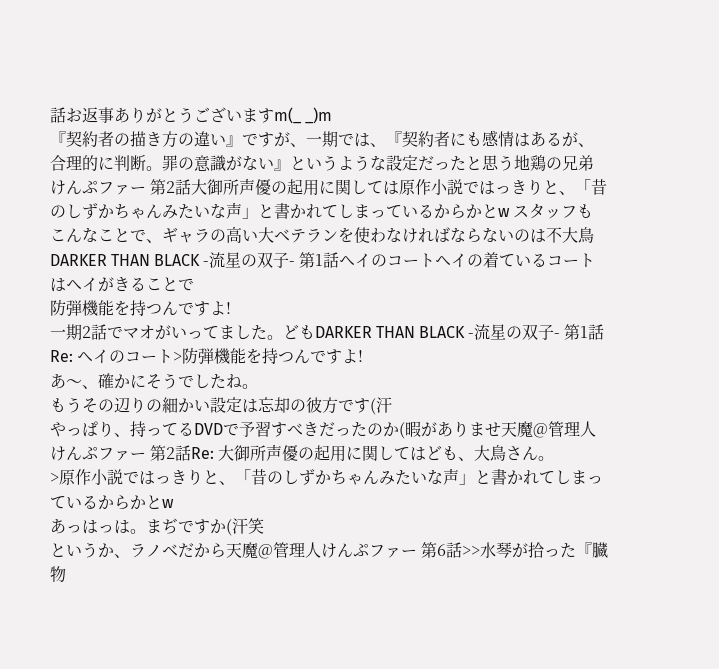話お返事ありがとうございますm(_ _)m
『契約者の描き方の違い』ですが、一期では、『契約者にも感情はあるが、合理的に判断。罪の意識がない』というような設定だったと思う地鶏の兄弟けんぷファー 第2話大御所声優の起用に関しては原作小説ではっきりと、「昔のしずかちゃんみたいな声」と書かれてしまっているからかとw スタッフもこんなことで、ギャラの高い大ベテランを使わなければならないのは不大鳥DARKER THAN BLACK -流星の双子- 第1話ヘイのコートヘイの着ているコートはヘイがきることで
防弾機能を持つんですよ!
一期2話でマオがいってました。どもDARKER THAN BLACK -流星の双子- 第1話Re: ヘイのコート>防弾機能を持つんですよ!
あ〜、確かにそうでしたね。
もうその辺りの細かい設定は忘却の彼方です(汗
やっぱり、持ってるDVDで予習すべきだったのか(暇がありませ天魔@管理人けんぷファー 第2話Re: 大御所声優の起用に関してはども、大鳥さん。
>原作小説ではっきりと、「昔のしずかちゃんみたいな声」と書かれてしまっているからかとw
あっはっは。まぢですか(汗笑
というか、ラノベだから天魔@管理人けんぷファー 第6話>>水琴が拾った『臓物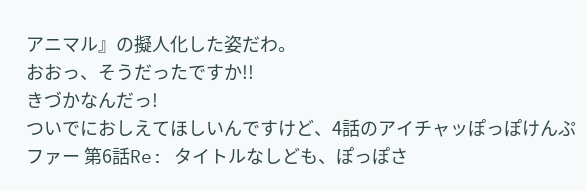アニマル』の擬人化した姿だわ。
おおっ、そうだったですか!!
きづかなんだっ!
ついでにおしえてほしいんですけど、4話のアイチャッぽっぽけんぷファー 第6話Re: タイトルなしども、ぽっぽさ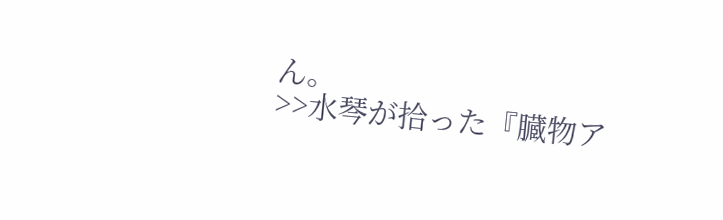ん。
>>水琴が拾った『臓物ア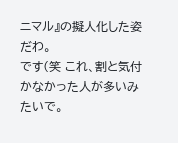ニマル』の擬人化した姿だわ。
です(笑 これ、割と気付かなかった人が多いみたいで。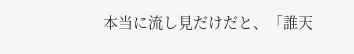本当に流し見だけだと、「誰天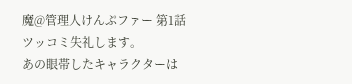魔@管理人けんぷファー 第1話ツッコミ失礼します。
あの眼帯したキャラクターは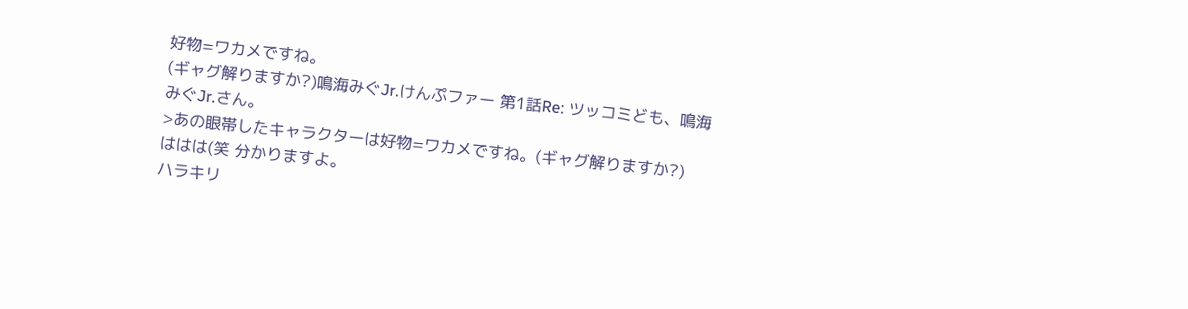好物=ワカメですね。
(ギャグ解りますか?)鳴海みぐJr.けんぷファー 第1話Re: ツッコミども、鳴海みぐJr.さん。
>あの眼帯したキャラクターは好物=ワカメですね。(ギャグ解りますか?)
ははは(笑 分かりますよ。
ハラキリ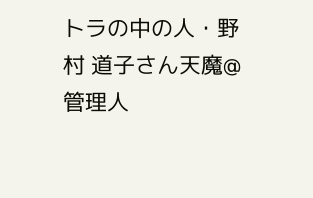トラの中の人・野村 道子さん天魔@管理人